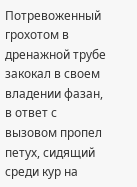Потревоженный грохотом в дренажной трубе закокал в своем владении фазан, в ответ с вызовом пропел петух, сидящий среди кур на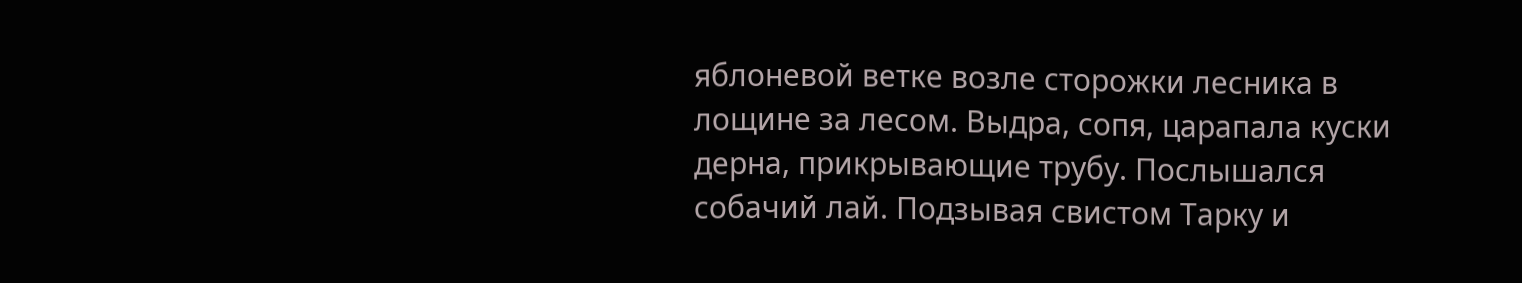яблоневой ветке возле сторожки лесника в лощине за лесом. Выдра, сопя, царапала куски дерна, прикрывающие трубу. Послышался собачий лай. Подзывая свистом Тарку и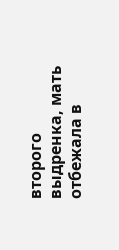второго выдренка, мать отбежала в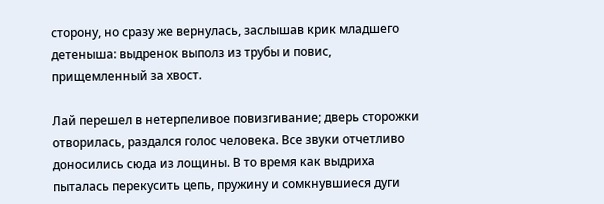сторону, но сразу же вернулась, заслышав крик младшего детеныша: выдренок выполз из трубы и повис, прищемленный за хвост.

Лай перешел в нетерпеливое повизгивание; дверь сторожки отворилась, раздался голос человека. Все звуки отчетливо доносились сюда из лощины. В то время как выдриха пыталась перекусить цепь, пружину и сомкнувшиеся дуги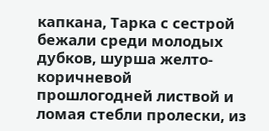капкана, Тарка с сестрой бежали среди молодых дубков, шурша желто-коричневой прошлогодней листвой и ломая стебли пролески, из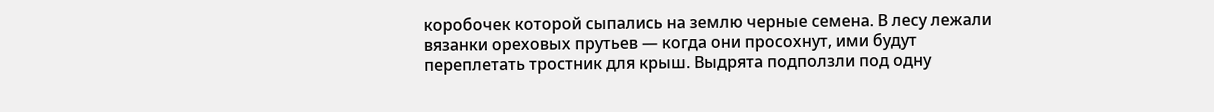коробочек которой сыпались на землю черные семена. В лесу лежали вязанки ореховых прутьев — когда они просохнут, ими будут переплетать тростник для крыш. Выдрята подползли под одну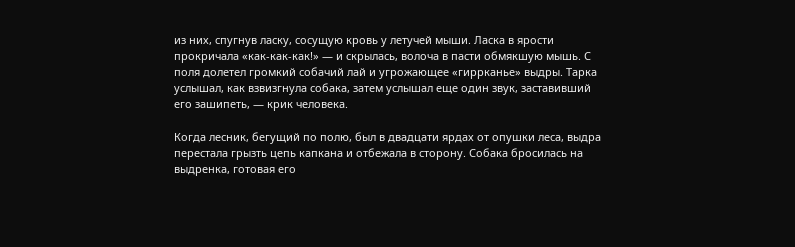из них, спугнув ласку, сосущую кровь у летучей мыши. Ласка в ярости прокричала «как-как-как!» — и скрылась, волоча в пасти обмякшую мышь. С поля долетел громкий собачий лай и угрожающее «гиррканье» выдры. Тарка услышал, как взвизгнула собака, затем услышал еще один звук, заставивший его зашипеть, — крик человека.

Когда лесник, бегущий по полю, был в двадцати ярдах от опушки леса, выдра перестала грызть цепь капкана и отбежала в сторону. Собака бросилась на выдренка, готовая его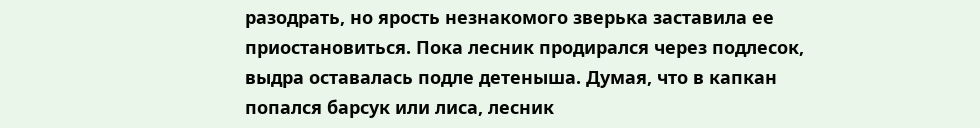разодрать, но ярость незнакомого зверька заставила ее приостановиться. Пока лесник продирался через подлесок, выдра оставалась подле детеныша. Думая, что в капкан попался барсук или лиса, лесник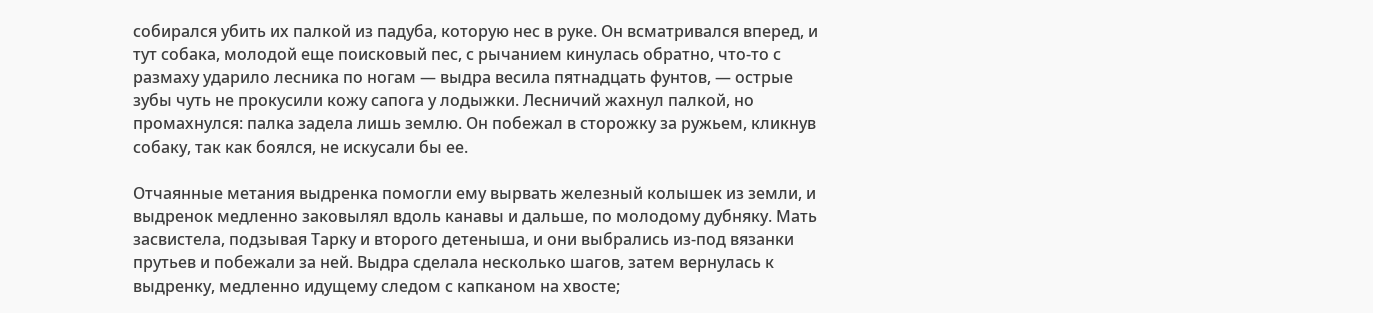собирался убить их палкой из падуба, которую нес в руке. Он всматривался вперед, и тут собака, молодой еще поисковый пес, с рычанием кинулась обратно, что-то с размаху ударило лесника по ногам — выдра весила пятнадцать фунтов, — острые зубы чуть не прокусили кожу сапога у лодыжки. Лесничий жахнул палкой, но промахнулся: палка задела лишь землю. Он побежал в сторожку за ружьем, кликнув собаку, так как боялся, не искусали бы ее.

Отчаянные метания выдренка помогли ему вырвать железный колышек из земли, и выдренок медленно заковылял вдоль канавы и дальше, по молодому дубняку. Мать засвистела, подзывая Тарку и второго детеныша, и они выбрались из-под вязанки прутьев и побежали за ней. Выдра сделала несколько шагов, затем вернулась к выдренку, медленно идущему следом с капканом на хвосте;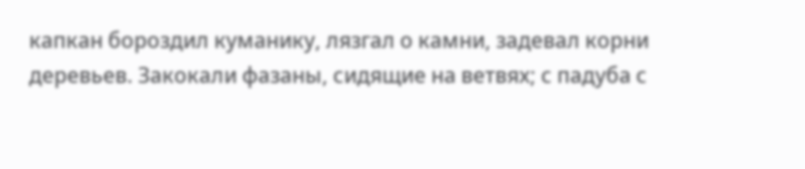капкан бороздил куманику, лязгал о камни, задевал корни деревьев. Закокали фазаны, сидящие на ветвях; с падуба с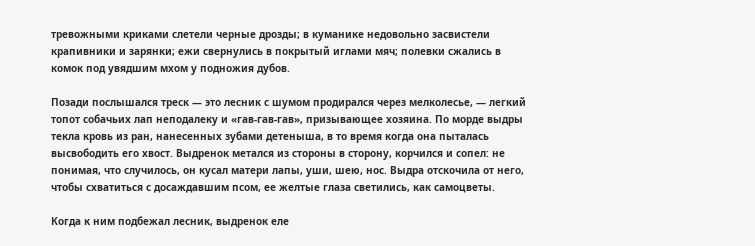тревожными криками слетели черные дрозды; в куманике недовольно засвистели крапивники и зарянки; ежи свернулись в покрытый иглами мяч; полевки сжались в комок под увядшим мхом у подножия дубов.

Позади послышался треск — это лесник с шумом продирался через мелколесье, — легкий топот собачьих лап неподалеку и «гав-гав-гав», призывающее хозяина. По морде выдры текла кровь из ран, нанесенных зубами детеныша, в то время когда она пыталась высвободить его хвост. Выдренок метался из стороны в сторону, корчился и сопел: не понимая, что случилось, он кусал матери лапы, уши, шею, нос. Выдра отскочила от него, чтобы схватиться с досаждавшим псом, ее желтые глаза светились, как самоцветы.

Когда к ним подбежал лесник, выдренок еле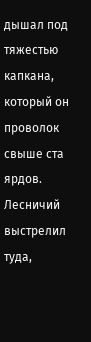дышал под тяжестью капкана, который он проволок свыше ста ярдов. Лесничий выстрелил туда,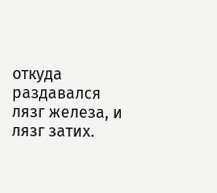откуда раздавался лязг железа, и лязг затих.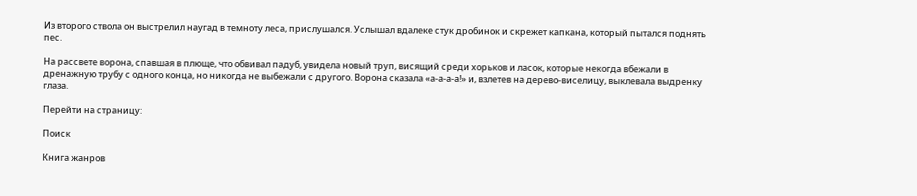Из второго ствола он выстрелил наугад в темноту леса, прислушался. Услышал вдалеке стук дробинок и скрежет капкана, который пытался поднять пес.

На рассвете ворона, спавшая в плюще, что обвивал падуб, увидела новый труп, висящий среди хорьков и ласок, которые некогда вбежали в дренажную трубу с одного конца, но никогда не выбежали с другого. Ворона сказала «а-а-а-а!» и, взлетев на дерево-виселицу, выклевала выдренку глаза.

Перейти на страницу:

Поиск

Книга жанров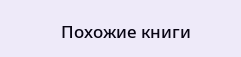Похожие книги